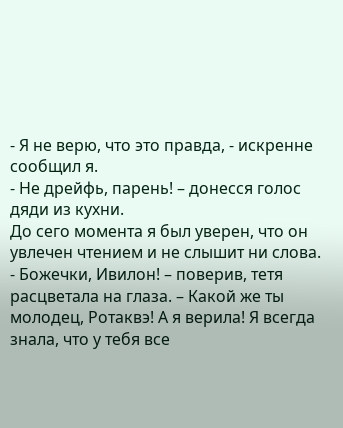- Я не верю, что это правда, - искренне сообщил я.
- Не дрейфь, парень! – донесся голос дяди из кухни.
До сего момента я был уверен, что он увлечен чтением и не слышит ни слова.
- Божечки, Ивилон! – поверив, тетя расцветала на глаза. – Какой же ты молодец, Ротаквэ! А я верила! Я всегда знала, что у тебя все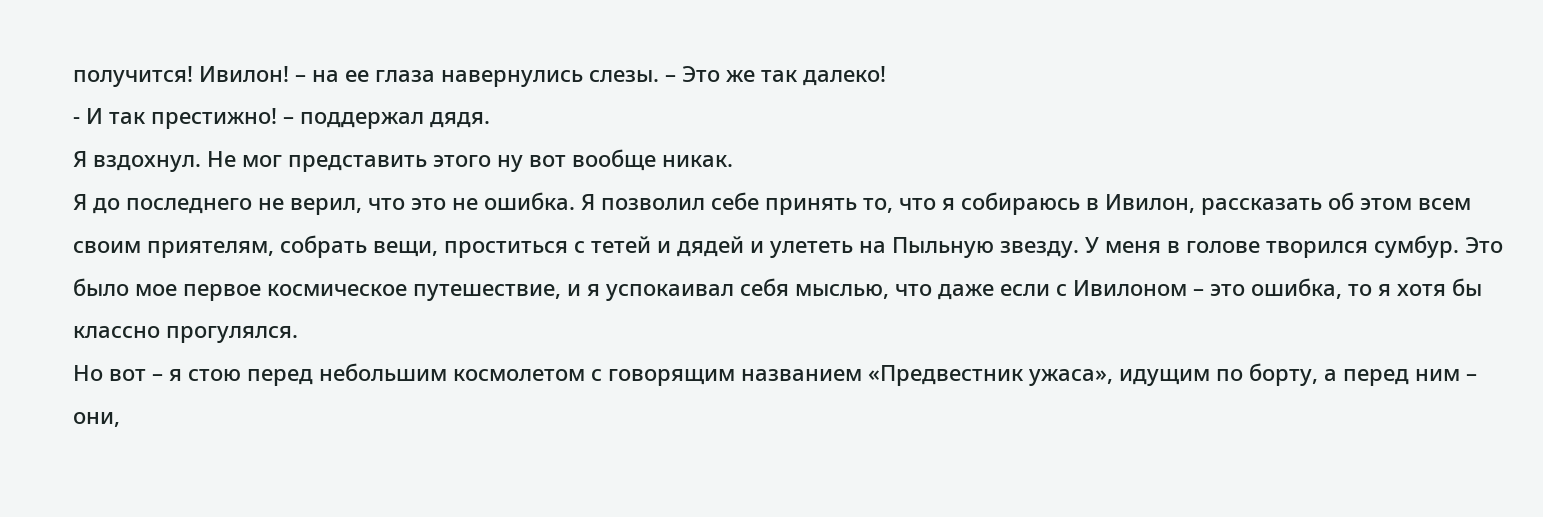получится! Ивилон! – на ее глаза навернулись слезы. – Это же так далеко!
- И так престижно! – поддержал дядя.
Я вздохнул. Не мог представить этого ну вот вообще никак.
Я до последнего не верил, что это не ошибка. Я позволил себе принять то, что я собираюсь в Ивилон, рассказать об этом всем своим приятелям, собрать вещи, проститься с тетей и дядей и улететь на Пыльную звезду. У меня в голове творился сумбур. Это было мое первое космическое путешествие, и я успокаивал себя мыслью, что даже если с Ивилоном – это ошибка, то я хотя бы классно прогулялся.
Но вот – я стою перед небольшим космолетом с говорящим названием «Предвестник ужаса», идущим по борту, а перед ним – они,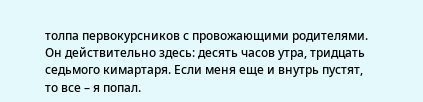толпа первокурсников с провожающими родителями. Он действительно здесь: десять часов утра, тридцать седьмого кимартаря. Если меня еще и внутрь пустят, то все – я попал.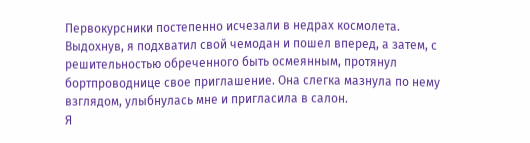Первокурсники постепенно исчезали в недрах космолета. Выдохнув, я подхватил свой чемодан и пошел вперед, а затем, с решительностью обреченного быть осмеянным, протянул бортпроводнице свое приглашение. Она слегка мазнула по нему взглядом, улыбнулась мне и пригласила в салон.
Я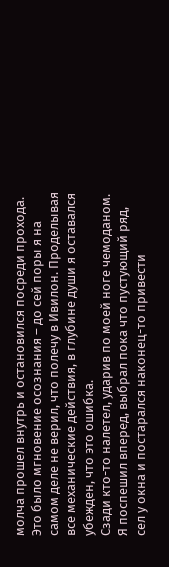молча прошел внутрь и остановился посреди прохода. Это было мгновение осознания – до сей поры я на самом деле не верил, что полечу в Ивилон. Проделывая все механические действия, в глубине души я оставался убежден, что это ошибка.
Сзади кто-то налетел, ударив по моей ноге чемоданом. Я поспешил вперед, выбрал пока что пустующий ряд, сел у окна и постарался наконец-то привести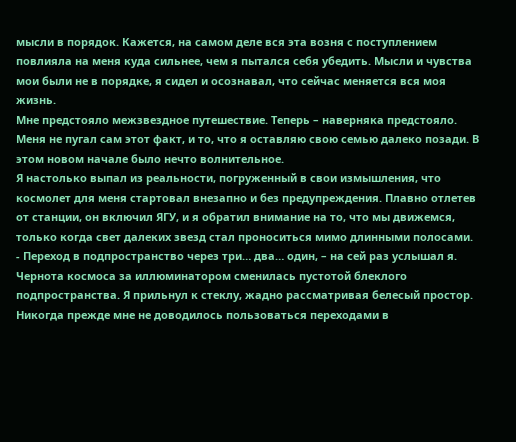мысли в порядок. Кажется, на самом деле вся эта возня с поступлением повлияла на меня куда сильнее, чем я пытался себя убедить. Мысли и чувства мои были не в порядке, я сидел и осознавал, что сейчас меняется вся моя жизнь.
Мне предстояло межзвездное путешествие. Теперь – наверняка предстояло. Меня не пугал сам этот факт, и то, что я оставляю свою семью далеко позади. В этом новом начале было нечто волнительное.
Я настолько выпал из реальности, погруженный в свои измышления, что космолет для меня стартовал внезапно и без предупреждения. Плавно отлетев от станции, он включил ЯГУ, и я обратил внимание на то, что мы движемся, только когда свет далеких звезд стал проноситься мимо длинными полосами.
- Переход в подпространство через три… два… один, – на сей раз услышал я.
Чернота космоса за иллюминатором сменилась пустотой блеклого подпространства. Я прильнул к стеклу, жадно рассматривая белесый простор. Никогда прежде мне не доводилось пользоваться переходами в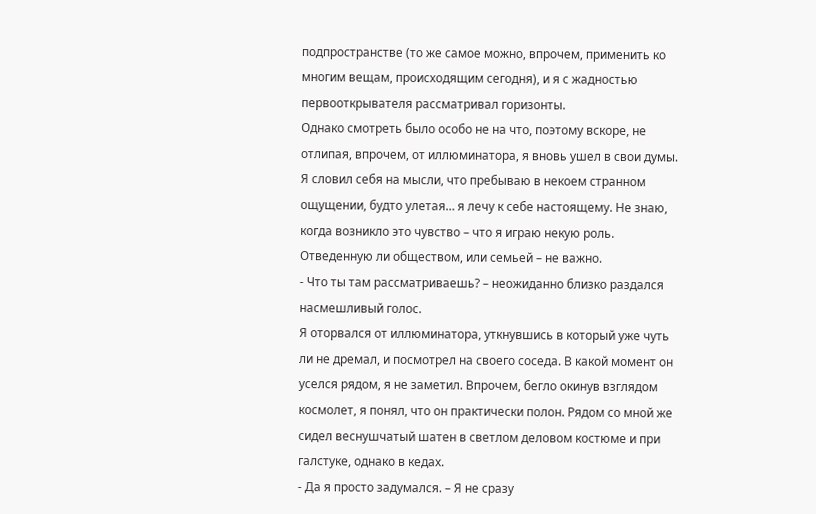подпространстве (то же самое можно, впрочем, применить ко многим вещам, происходящим сегодня), и я с жадностью первооткрывателя рассматривал горизонты.
Однако смотреть было особо не на что, поэтому вскоре, не отлипая, впрочем, от иллюминатора, я вновь ушел в свои думы. Я словил себя на мысли, что пребываю в некоем странном ощущении, будто улетая… я лечу к себе настоящему. Не знаю, когда возникло это чувство – что я играю некую роль. Отведенную ли обществом, или семьей – не важно.
- Что ты там рассматриваешь? – неожиданно близко раздался насмешливый голос.
Я оторвался от иллюминатора, уткнувшись в который уже чуть ли не дремал, и посмотрел на своего соседа. В какой момент он уселся рядом, я не заметил. Впрочем, бегло окинув взглядом космолет, я понял, что он практически полон. Рядом со мной же сидел веснушчатый шатен в светлом деловом костюме и при галстуке, однако в кедах.
- Да я просто задумался. – Я не сразу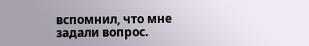вспомнил, что мне задали вопрос.